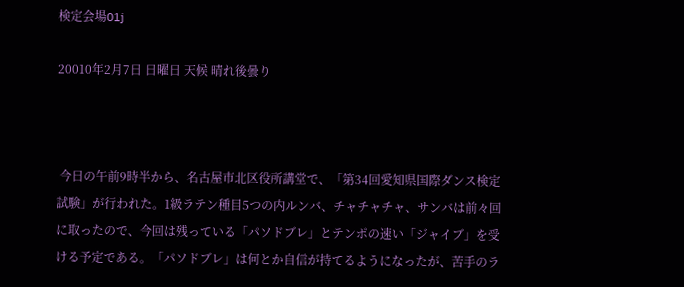検定会場01j

20010年2月7日 日曜日 天候 晴れ後曇り



 今日の午前9時半から、名古屋市北区役所講堂で、「第34回愛知県国際ダンス検定試験」が行われた。1級ラテン種目5つの内ルンバ、チャチャチャ、サンバは前々回に取ったので、今回は残っている「パソドブレ」とテンポの速い「ジャイブ」を受ける予定である。「パソドブレ」は何とか自信が持てるようになったが、苦手のラ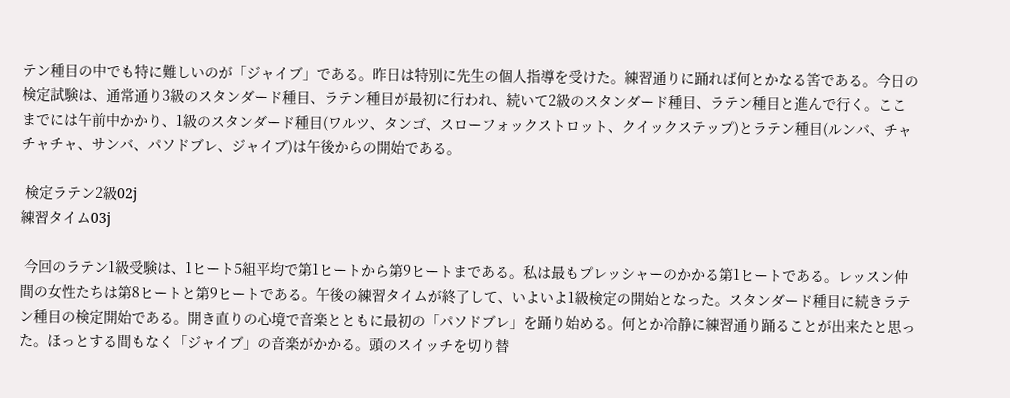テン種目の中でも特に難しいのが「ジャイブ」である。昨日は特別に先生の個人指導を受けた。練習通りに踊れば何とかなる筈である。今日の検定試験は、通常通り3級のスタンダード種目、ラテン種目が最初に行われ、続いて2級のスタンダード種目、ラテン種目と進んで行く。ここまでには午前中かかり、1級のスタンダード種目(ワルツ、タンゴ、スローフォックストロット、クイックステップ)とラテン種目(ルンバ、チャチャチャ、サンバ、パソドブレ、ジャイブ)は午後からの開始である。

 検定ラテン2級02j
練習タイム03j

 今回のラテン1級受験は、1ヒート5組平均で第1ヒートから第9ヒートまである。私は最もプレッシャーのかかる第1ヒートである。レッスン仲間の女性たちは第8ヒートと第9ヒートである。午後の練習タイムが終了して、いよいよ1級検定の開始となった。スタンダード種目に続きラテン種目の検定開始である。開き直りの心境で音楽とともに最初の「パソドブレ」を踊り始める。何とか冷静に練習通り踊ることが出来たと思った。ほっとする間もなく「ジャイブ」の音楽がかかる。頭のスイッチを切り替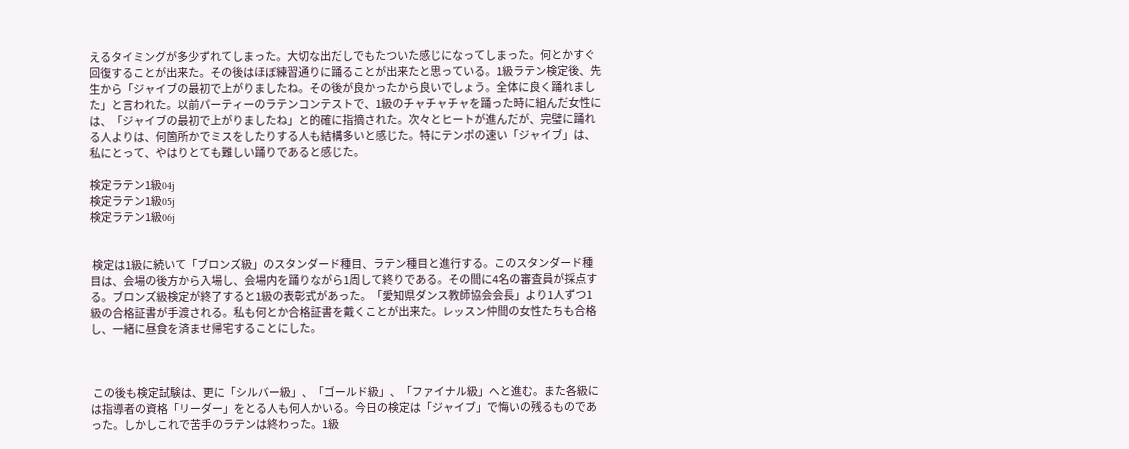えるタイミングが多少ずれてしまった。大切な出だしでもたついた感じになってしまった。何とかすぐ回復することが出来た。その後はほぼ練習通りに踊ることが出来たと思っている。1級ラテン検定後、先生から「ジャイブの最初で上がりましたね。その後が良かったから良いでしょう。全体に良く踊れました」と言われた。以前パーティーのラテンコンテストで、1級のチャチャチャを踊った時に組んだ女性には、「ジャイブの最初で上がりましたね」と的確に指摘された。次々とヒートが進んだが、完璧に踊れる人よりは、何箇所かでミスをしたりする人も結構多いと感じた。特にテンポの速い「ジャイブ」は、私にとって、やはりとても難しい踊りであると感じた。

検定ラテン1級04j
検定ラテン1級05j
検定ラテン1級06j


 検定は1級に続いて「ブロンズ級」のスタンダード種目、ラテン種目と進行する。このスタンダード種目は、会場の後方から入場し、会場内を踊りながら1周して終りである。その間に4名の審査員が採点する。ブロンズ級検定が終了すると1級の表彰式があった。「愛知県ダンス教師協会会長」より1人ずつ1級の合格証書が手渡される。私も何とか合格証書を戴くことが出来た。レッスン仲間の女性たちも合格し、一緒に昼食を済ませ帰宅することにした。



 この後も検定試験は、更に「シルバー級」、「ゴールド級」、「ファイナル級」へと進む。また各級には指導者の資格「リーダー」をとる人も何人かいる。今日の検定は「ジャイブ」で悔いの残るものであった。しかしこれで苦手のラテンは終わった。1級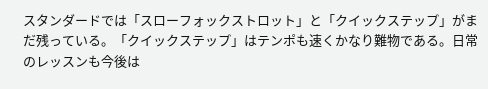スタンダードでは「スローフォックストロット」と「クイックステップ」がまだ残っている。「クイックステップ」はテンポも速くかなり難物である。日常のレッスンも今後は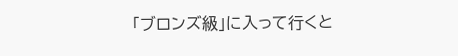「ブロンズ級」に入って行くと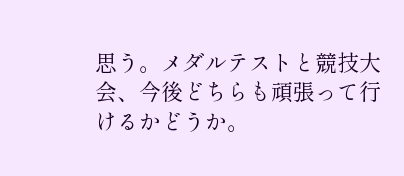思う。メダルテストと競技大会、今後どちらも頑張って行けるかどうか。